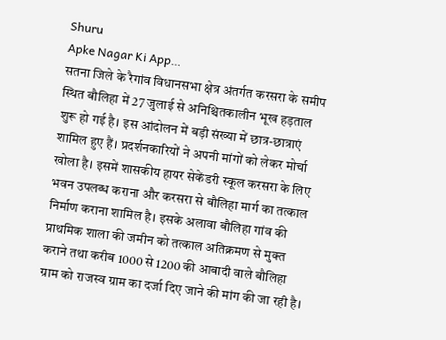Shuru
Apke Nagar Ki App…
सतना जिले के रैगांव विधानसभा क्षेत्र अंतर्गत करसरा के समीप स्थित बौलिहा में 27 जुलाई से अनिश्चितकालीन भूख हड़ताल शुरू हो गई है। इस आंदोलन में बड़ी संख्या में छात्र-छात्राएं शामिल हुए हैं। प्रदर्शनकारियों ने अपनी मांगों को लेकर मोर्चा खोला है। इसमें शासकीय हायर सेकेंडरी स्कूल करसरा के लिए भवन उपलब्ध कराना और करसरा से बौलिहा मार्ग का तत्काल निर्माण कराना शामिल है। इसके अलावा बौलिहा गांव की प्राथमिक शाला की जमीन को तत्काल अतिक्रमण से मुक्त कराने तथा करीब 1000 से 1200 की आबादी वाले बौलिहा ग्राम को राजस्व ग्राम का दर्जा दिए जाने की मांग की जा रही है।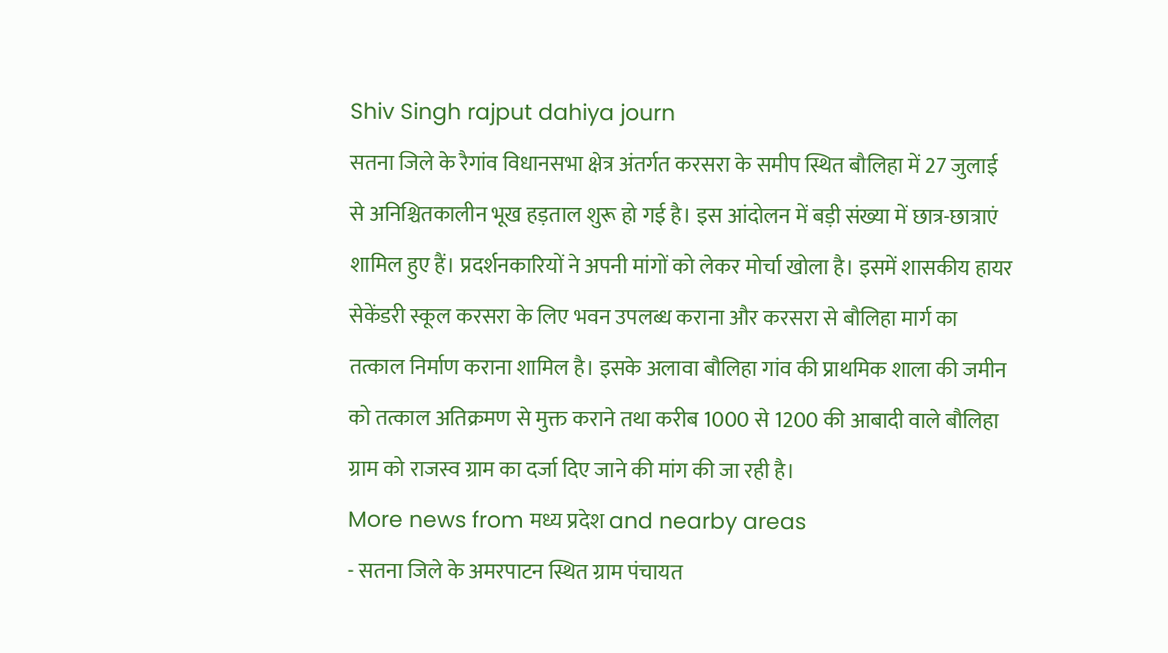Shiv Singh rajput dahiya journ
सतना जिले के रैगांव विधानसभा क्षेत्र अंतर्गत करसरा के समीप स्थित बौलिहा में 27 जुलाई से अनिश्चितकालीन भूख हड़ताल शुरू हो गई है। इस आंदोलन में बड़ी संख्या में छात्र-छात्राएं शामिल हुए हैं। प्रदर्शनकारियों ने अपनी मांगों को लेकर मोर्चा खोला है। इसमें शासकीय हायर सेकेंडरी स्कूल करसरा के लिए भवन उपलब्ध कराना और करसरा से बौलिहा मार्ग का तत्काल निर्माण कराना शामिल है। इसके अलावा बौलिहा गांव की प्राथमिक शाला की जमीन को तत्काल अतिक्रमण से मुक्त कराने तथा करीब 1000 से 1200 की आबादी वाले बौलिहा ग्राम को राजस्व ग्राम का दर्जा दिए जाने की मांग की जा रही है।
More news from मध्य प्रदेश and nearby areas
- सतना जिले के अमरपाटन स्थित ग्राम पंचायत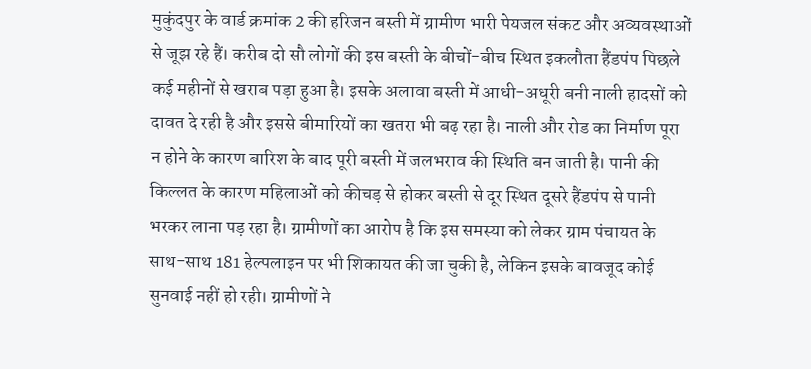मुकुंदपुर के वार्ड क्रमांक 2 की हरिजन बस्ती में ग्रामीण भारी पेयजल संकट और अव्यवस्थाओं से जूझ रहे हैं। करीब दो सौ लोगों की इस बस्ती के बीचों-बीच स्थित इकलौता हैंडपंप पिछले कई महीनों से खराब पड़ा हुआ है। इसके अलावा बस्ती में आधी-अधूरी बनी नाली हादसों को दावत दे रही है और इससे बीमारियों का खतरा भी बढ़ रहा है। नाली और रोड का निर्माण पूरा न होने के कारण बारिश के बाद पूरी बस्ती में जलभराव की स्थिति बन जाती है। पानी की किल्लत के कारण महिलाओं को कीचड़ से होकर बस्ती से दूर स्थित दूसरे हैंडपंप से पानी भरकर लाना पड़ रहा है। ग्रामीणों का आरोप है कि इस समस्या को लेकर ग्राम पंचायत के साथ-साथ 181 हेल्पलाइन पर भी शिकायत की जा चुकी है, लेकिन इसके बावजूद कोई सुनवाई नहीं हो रही। ग्रामीणों ने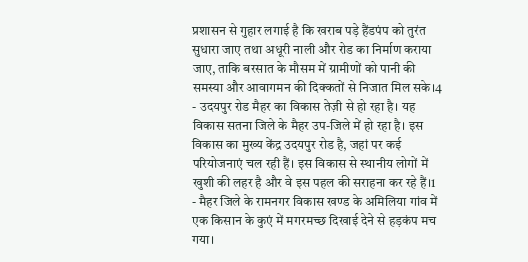प्रशासन से गुहार लगाई है कि खराब पड़े हैंडपंप को तुरंत सुधारा जाए तथा अधूरी नाली और रोड का निर्माण कराया जाए, ताकि बरसात के मौसम में ग्रामीणों को पानी की समस्या और आवागमन की दिक्कतों से निजात मिल सके।4
- उदयपुर रोड मैहर का विकास तेज़ी से हो रहा है। यह विकास सतना जिले के मैहर उप-जिले में हो रहा है। इस विकास का मुख्य केंद्र उदयपुर रोड है, जहां पर कई परियोजनाएं चल रही हैं। इस विकास से स्थानीय लोगों में खुशी की लहर है और वे इस पहल की सराहना कर रहे हैं।1
- मैहर जिले के रामनगर विकास खण्ड के अमिलिया गांव में एक किसान के कुएं में मगरमच्छ दिखाई देने से हड़कंप मच गया।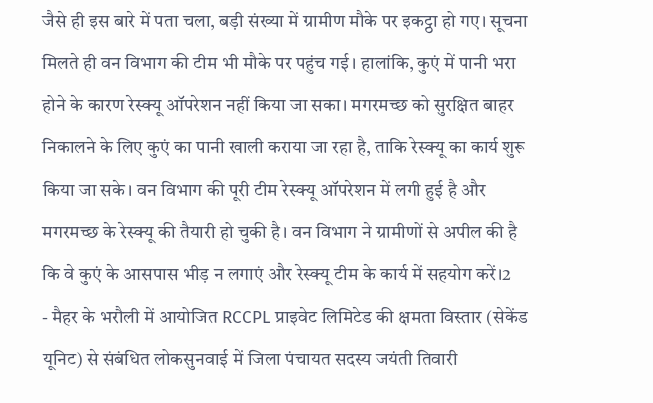जैसे ही इस बारे में पता चला, बड़ी संख्या में ग्रामीण मौके पर इकट्ठा हो गए। सूचना मिलते ही वन विभाग की टीम भी मौके पर पहुंच गई। हालांकि, कुएं में पानी भरा होने के कारण रेस्क्यू ऑपरेशन नहीं किया जा सका। मगरमच्छ को सुरक्षित बाहर निकालने के लिए कुएं का पानी खाली कराया जा रहा है, ताकि रेस्क्यू का कार्य शुरू किया जा सके। वन विभाग की पूरी टीम रेस्क्यू ऑपरेशन में लगी हुई है और मगरमच्छ के रेस्क्यू की तैयारी हो चुकी है। वन विभाग ने ग्रामीणों से अपील की है कि वे कुएं के आसपास भीड़ न लगाएं और रेस्क्यू टीम के कार्य में सहयोग करें।2
- मैहर के भरौली में आयोजित RCCPL प्राइवेट लिमिटेड की क्षमता विस्तार (सेकेंड यूनिट) से संबंधित लोकसुनवाई में जिला पंचायत सदस्य जयंती तिवारी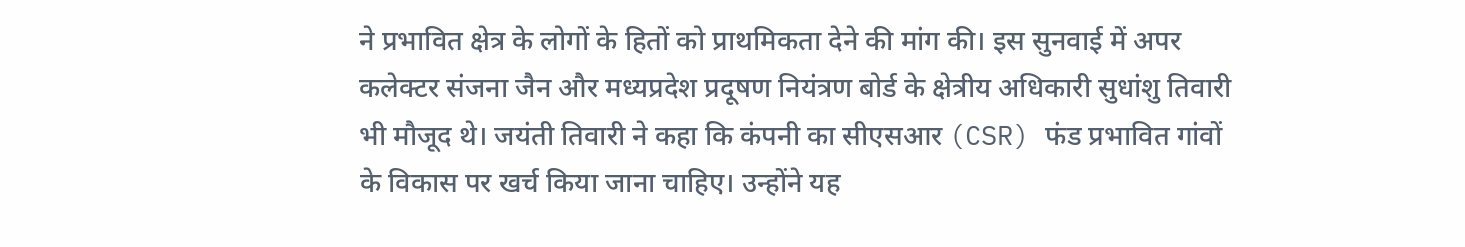ने प्रभावित क्षेत्र के लोगों के हितों को प्राथमिकता देने की मांग की। इस सुनवाई में अपर कलेक्टर संजना जैन और मध्यप्रदेश प्रदूषण नियंत्रण बोर्ड के क्षेत्रीय अधिकारी सुधांशु तिवारी भी मौजूद थे। जयंती तिवारी ने कहा कि कंपनी का सीएसआर (CSR) फंड प्रभावित गांवों के विकास पर खर्च किया जाना चाहिए। उन्होंने यह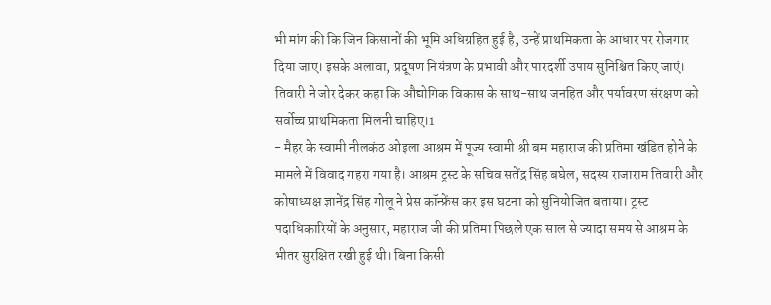भी मांग की कि जिन किसानों की भूमि अधिग्रहित हुई है, उन्हें प्राथमिकता के आधार पर रोजगार दिया जाए। इसके अलावा, प्रदूषण नियंत्रण के प्रभावी और पारदर्शी उपाय सुनिश्चित किए जाएं। तिवारी ने जोर देकर कहा कि औद्योगिक विकास के साथ-साथ जनहित और पर्यावरण संरक्षण को सर्वोच्च प्राथमिकता मिलनी चाहिए।1
- मैहर के स्वामी नीलकंठ ओइला आश्रम में पूज्य स्वामी श्री बम महाराज की प्रतिमा खंडित होने के मामले में विवाद गहरा गया है। आश्रम ट्रस्ट के सचिव सतेंद्र सिंह बघेल, सदस्य राजाराम तिवारी और कोषाध्यक्ष ज्ञानेंद्र सिंह गोलू ने प्रेस कॉन्फ्रेंस कर इस घटना को सुनियोजित बताया। ट्रस्ट पदाधिकारियों के अनुसार, महाराज जी की प्रतिमा पिछले एक साल से ज्यादा समय से आश्रम के भीतर सुरक्षित रखी हुई थी। बिना किसी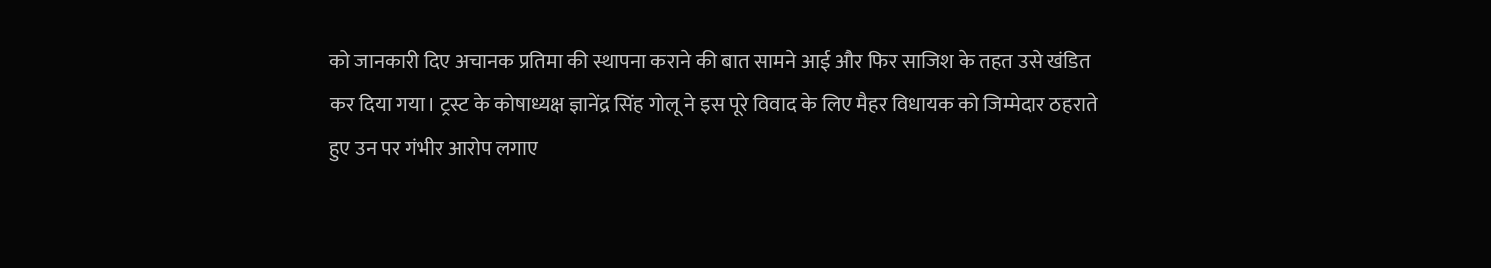को जानकारी दिए अचानक प्रतिमा की स्थापना कराने की बात सामने आई और फिर साजिश के तहत उसे खंडित कर दिया गया। ट्रस्ट के कोषाध्यक्ष ज्ञानेंद्र सिंह गोलू ने इस पूरे विवाद के लिए मैहर विधायक को जिम्मेदार ठहराते हुए उन पर गंभीर आरोप लगाए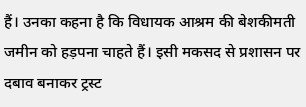हैं। उनका कहना है कि विधायक आश्रम की बेशकीमती जमीन को हड़पना चाहते हैं। इसी मकसद से प्रशासन पर दबाव बनाकर ट्रस्ट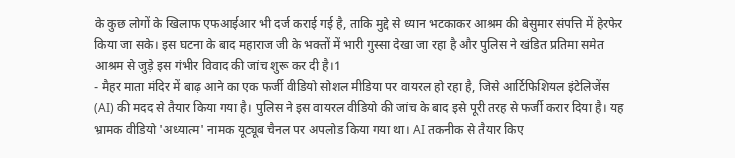के कुछ लोगों के खिलाफ एफआईआर भी दर्ज कराई गई है, ताकि मुद्दे से ध्यान भटकाकर आश्रम की बेसुमार संपत्ति में हेरफेर किया जा सके। इस घटना के बाद महाराज जी के भक्तों में भारी गुस्सा देखा जा रहा है और पुलिस ने खंडित प्रतिमा समेत आश्रम से जुड़े इस गंभीर विवाद की जांच शुरू कर दी है।1
- मैहर माता मंदिर में बाढ़ आने का एक फर्जी वीडियो सोशल मीडिया पर वायरल हो रहा है, जिसे आर्टिफिशियल इंटेलिजेंस (AI) की मदद से तैयार किया गया है। पुलिस ने इस वायरल वीडियो की जांच के बाद इसे पूरी तरह से फर्जी करार दिया है। यह भ्रामक वीडियो 'अध्यात्म' नामक यूट्यूब चैनल पर अपलोड किया गया था। AI तकनीक से तैयार किए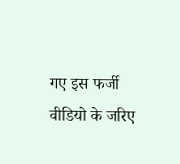गए इस फर्जी वीडियो के जरिए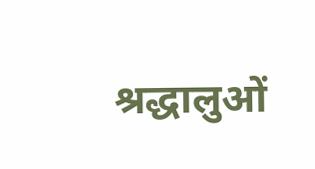श्रद्धालुओं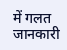में गलत जानकारी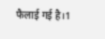फैलाई गई है।1